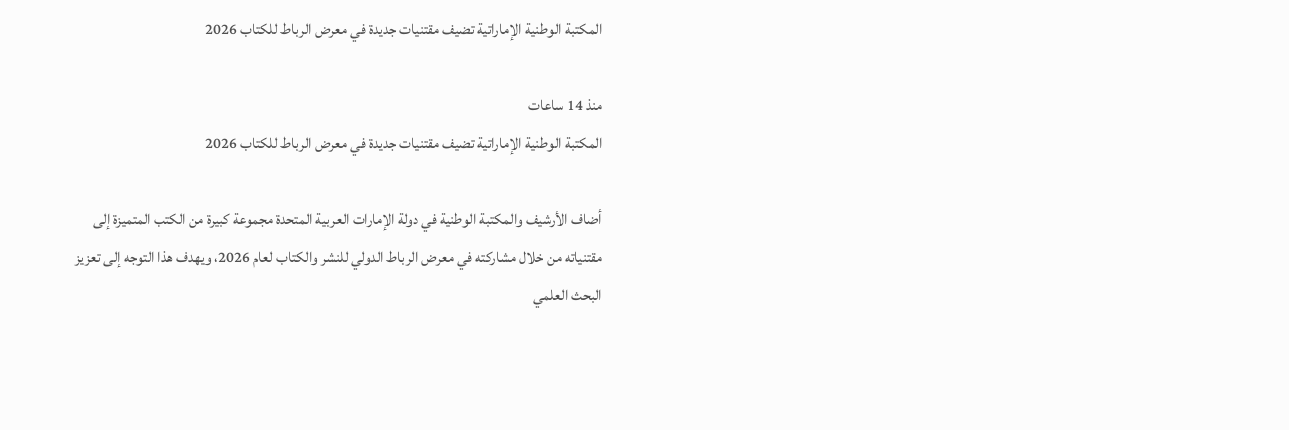المكتبة الوطنية الإماراتية تضيف مقتنيات جديدة في معرض الرباط للكتاب 2026

منذ 14 ساعات
المكتبة الوطنية الإماراتية تضيف مقتنيات جديدة في معرض الرباط للكتاب 2026

أضاف الأرشيف والمكتبة الوطنية في دولة الإمارات العربية المتحدة مجموعة كبيرة من الكتب المتميزة إلى مقتنياته من خلال مشاركته في معرض الرباط الدولي للنشر والكتاب لعام 2026، ويهدف هذا التوجه إلى تعزيز البحث العلمي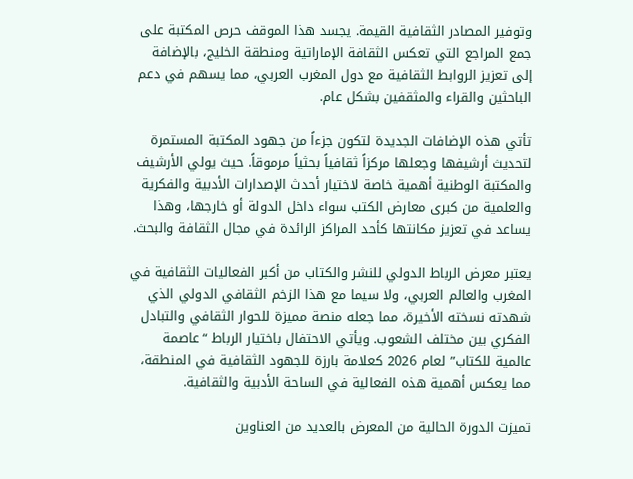وتوفير المصادر الثقافية القيمة. يجسد هذا الموقف حرص المكتبة على جمع المراجع التي تعكس الثقافة الإماراتية ومنطقة الخليج، بالإضافة إلى تعزيز الروابط الثقافية مع دول المغرب العربي، مما يسهم في دعم الباحثين والقراء والمثقفين بشكل عام.

تأتي هذه الإضافات الجديدة لتكون جزءاً من جهود المكتبة المستمرة لتحديث أرشيفها وجعلها مركزاً ثقافياً بحثياً مرموقاً. حيث يولي الأرشيف والمكتبة الوطنية أهمية خاصة لاختيار أحدث الإصدارات الأدبية والفكرية والعلمية من كبرى معارض الكتب سواء داخل الدولة أو خارجها، وهذا يساعد في تعزيز مكانتها كأحد المراكز الرائدة في مجال الثقافة والبحث.

يعتبر معرض الرباط الدولي للنشر والكتاب من أكبر الفعاليات الثقافية في المغرب والعالم العربي، ولا سيما مع هذا الزخم الثقافي الدولي الذي شهدته نسخته الأخيرة، مما جعله منصة مميزة للحوار الثقافي والتبادل الفكري بين مختلف الشعوب. ويأتي الاحتفال باختيار الرباط “عاصمة عالمية للكتاب” لعام 2026 كعلامة بارزة للجهود الثقافية في المنطقة، مما يعكس أهمية هذه الفعالية في الساحة الأدبية والثقافية.

تميزت الدورة الحالية من المعرض بالعديد من العناوين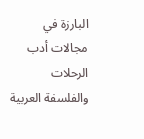البارزة في مجالات أدب الرحلات والفلسفة العربية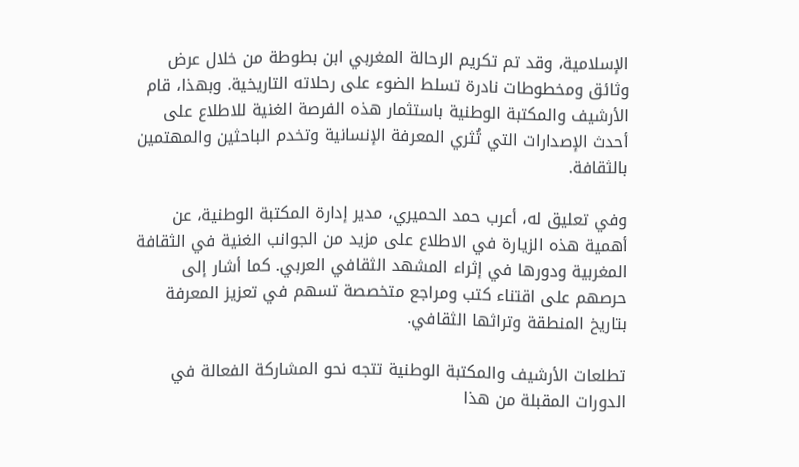الإسلامية، وقد تم تكريم الرحالة المغربي ابن بطوطة من خلال عرض وثائق ومخطوطات نادرة تسلط الضوء على رحلاته التاريخية. وبهذا، قام الأرشيف والمكتبة الوطنية باستثمار هذه الفرصة الغنية للاطلاع على أحدث الإصدارات التي تُثري المعرفة الإنسانية وتخدم الباحثين والمهتمين بالثقافة.

وفي تعليق له، أعرب حمد الحميري، مدير إدارة المكتبة الوطنية، عن أهمية هذه الزيارة في الاطلاع على مزيد من الجوانب الغنية في الثقافة المغربية ودورها في إثراء المشهد الثقافي العربي. كما أشار إلى حرصهم على اقتناء كتب ومراجع متخصصة تسهم في تعزيز المعرفة بتاريخ المنطقة وتراثها الثقافي.

تطلعات الأرشيف والمكتبة الوطنية تتجه نحو المشاركة الفعالة في الدورات المقبلة من هذا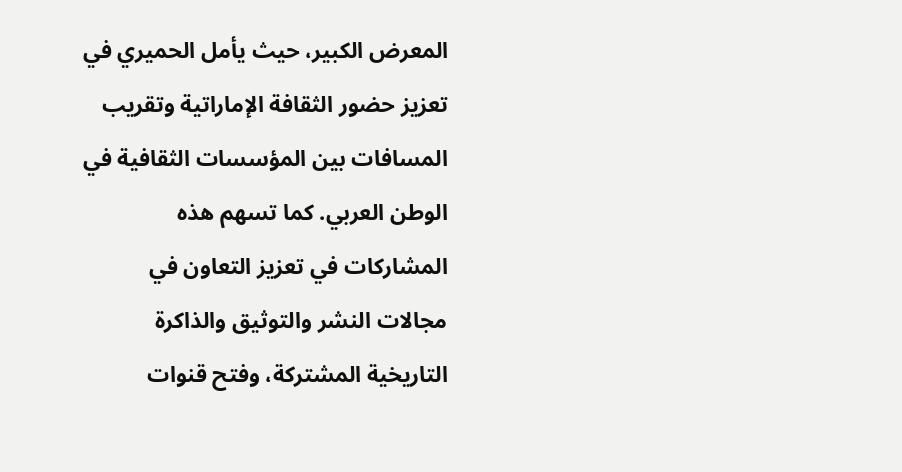المعرض الكبير، حيث يأمل الحميري في تعزيز حضور الثقافة الإماراتية وتقريب المسافات بين المؤسسات الثقافية في الوطن العربي. كما تسهم هذه المشاركات في تعزيز التعاون في مجالات النشر والتوثيق والذاكرة التاريخية المشتركة، وفتح قنوات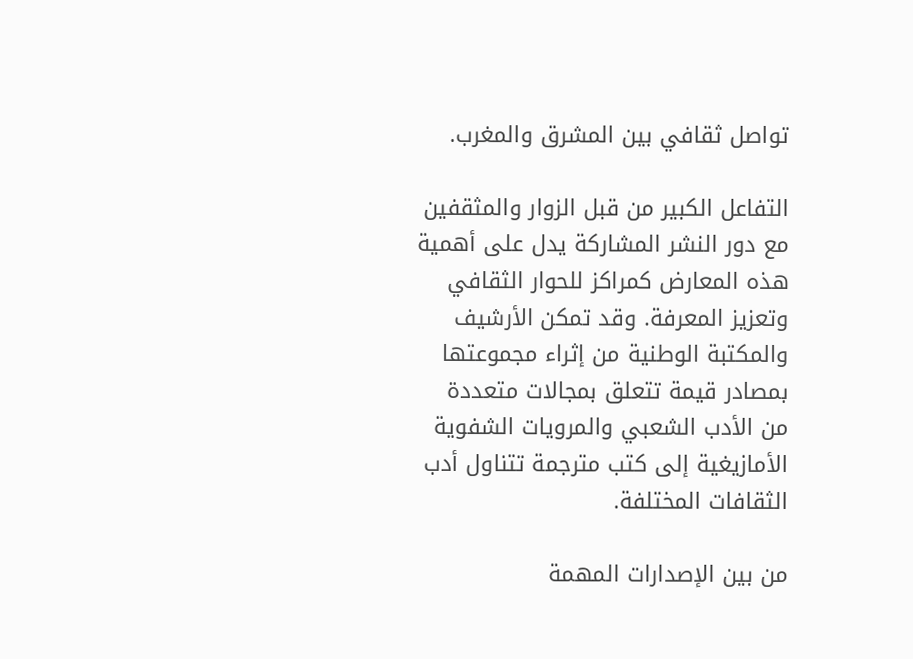تواصل ثقافي بين المشرق والمغرب.

التفاعل الكبير من قبل الزوار والمثقفين مع دور النشر المشاركة يدل على أهمية هذه المعارض كمراكز للحوار الثقافي وتعزيز المعرفة. وقد تمكن الأرشيف والمكتبة الوطنية من إثراء مجموعتها بمصادر قيمة تتعلق بمجالات متعددة من الأدب الشعبي والمرويات الشفوية الأمازيغية إلى كتب مترجمة تتناول أدب الثقافات المختلفة.

من بين الإصدارات المهمة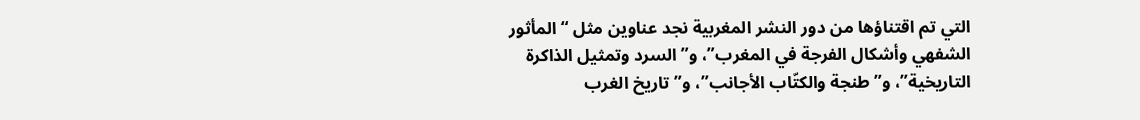التي تم اقتناؤها من دور النشر المغربية نجد عناوين مثل “المأثور الشفهي وأشكال الفرجة في المغرب”، و”السرد وتمثيل الذاكرة التاريخية”، و”طنجة والكتّاب الأجانب”، و”تاريخ الغرب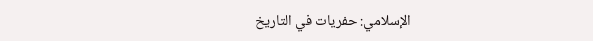الإسلامي: حفريات في التاريخ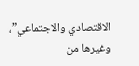الاقتصادي والاجتماعي”، وغيرها من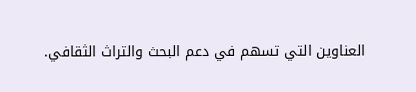العناوين التي تسهم في دعم البحث والتراث الثقافي.